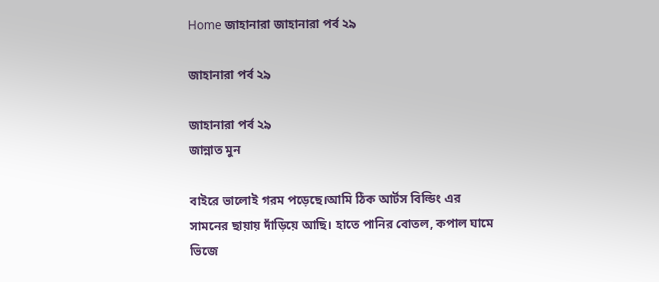Home জাহানারা জাহানারা পর্ব ২৯

জাহানারা পর্ব ২৯

জাহানারা পর্ব ২৯
জান্নাত মুন

বাইরে ভালোই গরম পড়েছে।আমি ঠিক আর্টস বিল্ডিং এর সামনের ছায়ায় দাঁড়িয়ে আছি। হাতে পানির বোতল, কপাল ঘামে ভিজে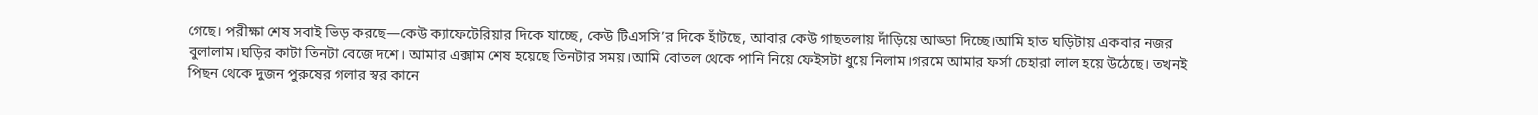গেছে। পরীক্ষা শেষ সবাই ভিড় করছে—কেউ ক্যাফেটেরিয়ার দিকে যাচ্ছে, কেউ টিএসসি’র দিকে হাঁটছে, আবার কেউ গাছতলায় দাঁড়িয়ে আড্ডা দিচ্ছে।আমি হাত ঘড়িটায় একবার নজর বুলালাম।ঘড়ির কাটা তিনটা বেজে দশে। আমার এক্সাম শেষ হয়েছে তিনটার সময়।আমি বোতল থেকে পানি নিয়ে ফেইসটা ধুয়ে নিলাম।গরমে আমার ফর্সা চেহারা লাল হয়ে উঠেছে। তখনই পিছন থেকে দুজন পুরুষের গলার স্বর কানে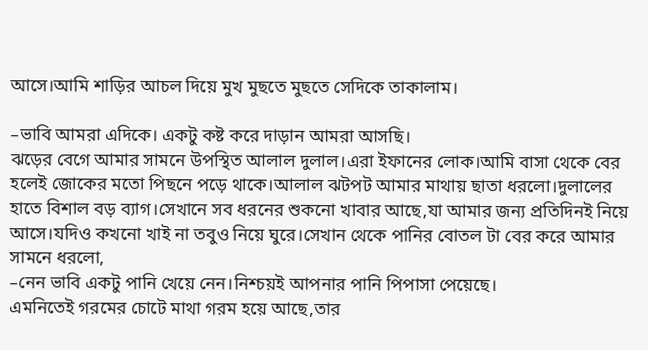আসে।আমি শাড়ির আচল দিয়ে মুখ মুছতে মুছতে সেদিকে তাকালাম।

–ভাবি আমরা এদিকে। একটু কষ্ট করে দাড়ান আমরা আসছি।
ঝড়ের বেগে আমার সামনে উপস্থিত আলাল দুলাল।এরা ইফানের লোক।আমি বাসা থেকে বের হলেই জোকের মতো পিছনে পড়ে থাকে।আলাল ঝটপট আমার মাথায় ছাতা ধরলো।দুলালের হাতে বিশাল বড় ব্যাগ।সেখানে সব ধরনের শুকনো খাবার আছে,যা আমার জন্য প্রতিদিনই নিয়ে আসে।যদিও কখনো খাই না তবুও নিয়ে ঘুরে।সেখান থেকে পানির বোতল টা বের করে আমার সামনে ধরলো,
–নেন ভাবি একটু পানি খেয়ে নেন।নিশ্চয়ই আপনার পানি পিপাসা পেয়েছে।
এমনিতেই গরমের চোটে মাথা গরম হয়ে আছে,তার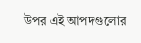উপর এই আপদগুলোর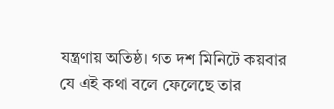যন্ত্রণায় অতিষ্ঠ। গত দশ মিনিটে কয়বার যে এই কথা বলে ফেলেছে তার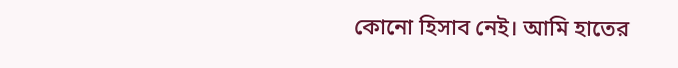কোনো হিসাব নেই। আমি হাতের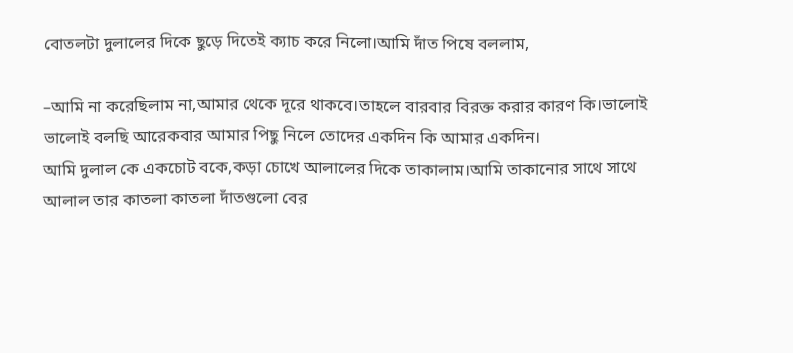বোতলটা দুলালের দিকে ছুড়ে দিতেই ক্যাচ করে নিলো।আমি দাঁত পিষে বললাম,

–আমি না করেছিলাম না,আমার থেকে দূরে থাকবে।তাহলে বারবার বিরক্ত করার কারণ কি।ভালোই ভালোই বলছি আরেকবার আমার পিছু নিলে তোদের একদিন কি আমার একদিন।
আমি দুলাল কে একচোট বকে,কড়া চোখে আলালের দিকে তাকালাম।আমি তাকানোর সাথে সাথে আলাল তার কাতলা কাতলা দাঁতগুলো বের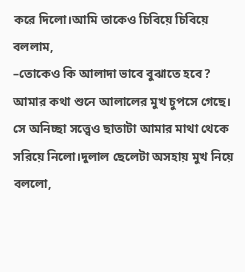করে দিলো।আমি তাকেও চিবিয়ে চিবিয়ে বললাম,
–তোকেও কি আলাদা ভাবে বুঝাতে হবে?
আমার কথা শুনে আলালের মুখ চুপসে গেছে। সে অনিচ্ছা সত্ত্বেও ছাতাটা আমার মাথা থেকে সরিয়ে নিলো।দুলাল ছেলেটা অসহায় মুখ নিয়ে বললো,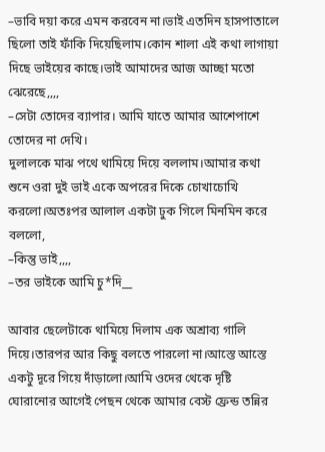–ভাবি দয়া করে এমন করবেন না।ভাই এতদিন হাসপাতালে ছিলো তাই ফাঁকি দিয়েছিলাম।কোন শালা এই কথা লাগায়া দিছে ভাইয়ের কাছে।ভাই আমাদের আজ আচ্ছা মতো ঝেরেছে,,,,
–সেটা তোদের ব্যাপার। আমি যাতে আমার আশেপাশে তোদের না দেখি।
দুলালকে মাঝ পথে থামিয়ে দিয়ে বললাম।আমার কথা শুনে ওরা দুই ভাই একে অপরের দিকে চোখাচোখি করলো।অতঃপর আলাল একটা ঢুক গিলে মিনমিন করে বললো,
–কিন্তু ভাই,,,,
–তর ভাইকে আমি চু*দি__

আবার ছেলেটাকে থামিয়ে দিলাম এক অশ্রাব্য গালি দিয়ে।তারপর আর কিছু বলতে পারলো না।আস্তে আস্তে একটু দূরে গিয়ে দাঁড়ালো।আমি ওদের থেকে দৃষ্টি ঘোরানোর আগেই পেছন থেকে আমার বেস্ট ফ্রেন্ড তন্নির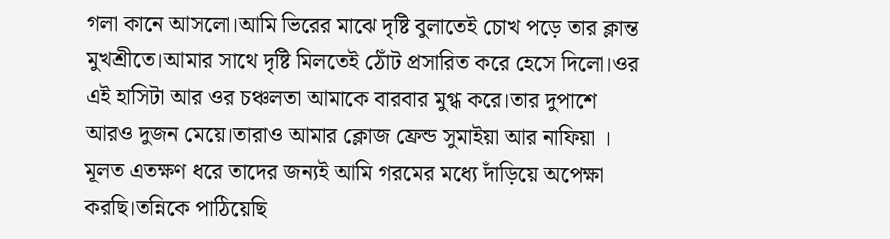গলা কানে আসলো।আমি ভিরের মাঝে দৃষ্টি বুলাতেই চোখ পড়ে তার ক্লান্ত মুখশ্রীতে।আমার সাথে দৃষ্টি মিলতেই ঠোঁট প্রসারিত করে হেসে দিলো।ওর এই হাসিটা আর ওর চঞ্চলতা আমাকে বারবার মুগ্ধ করে।তার দুপাশে আরও দুজন মেয়ে।তারাও আমার ক্লোজ ফ্রেন্ড সুমাইয়া আর নাফিয়া । মূলত এতক্ষণ ধরে তাদের জন্যই আমি গরমের মধ্যে দাঁড়িয়ে অপেক্ষা করছি।তন্নিকে পাঠিয়েছি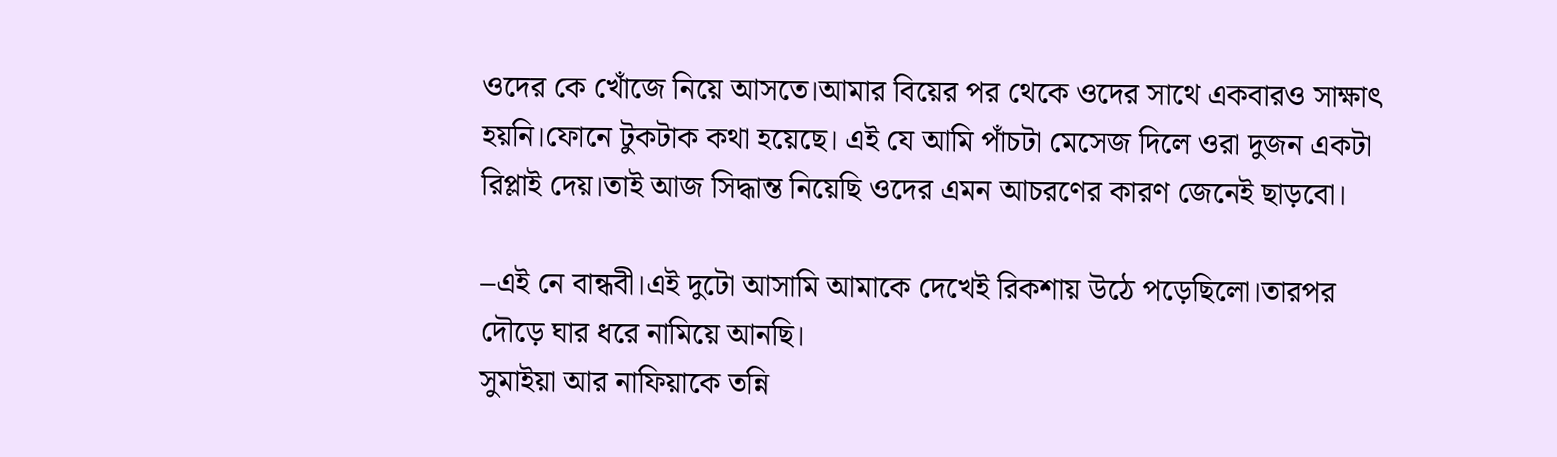ওদের কে খোঁজে নিয়ে আসতে।আমার বিয়ের পর থেকে ওদের সাথে একবারও সাক্ষাৎ হয়নি।ফোনে টুকটাক কথা হয়েছে। এই যে আমি পাঁচটা মেসেজ দিলে ওরা দুজন একটা রিপ্লাই দেয়।তাই আজ সিদ্ধান্ত নিয়েছি ওদের এমন আচরণের কারণ জেনেই ছাড়বো।

–এই নে বান্ধবী।এই দুটো আসামি আমাকে দেখেই রিকশায় উঠে পড়েছিলো।তারপর দৌড়ে ঘার ধরে নামিয়ে আনছি।
সুমাইয়া আর নাফিয়াকে তন্নি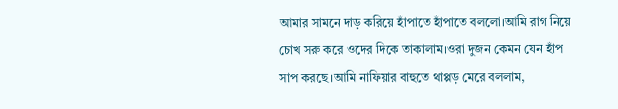আমার সামনে দাড় করিয়ে হাঁপাতে হাঁপাতে বললো।আমি রাগ নিয়ে চোখ সরু করে ওদের দিকে তাকালাম।ওরা দুজন কেমন যেন হাঁপ সাপ করছে।আমি নাফিয়ার বাহুতে থাপ্পড় মেরে বললাম,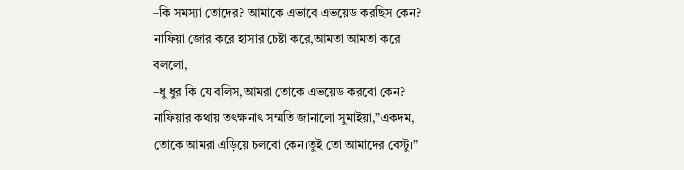–কি সমস্যা তোদের? আমাকে এভাবে এভয়েড করছিস কেন?
নাফিয়া জোর করে হাসার চেষ্টা করে,আমতা আমতা করে বললো,
–ধু ধুর কি যে বলিস,আমরা তোকে এভয়েড করবো কেন?
নাফিয়ার কথায় তৎক্ষনাৎ সম্মতি জানালো সুমাইয়া,”একদম, তোকে আমরা এড়িয়ে চলবো কেন।তুই তো আমাদের বেস্টু।”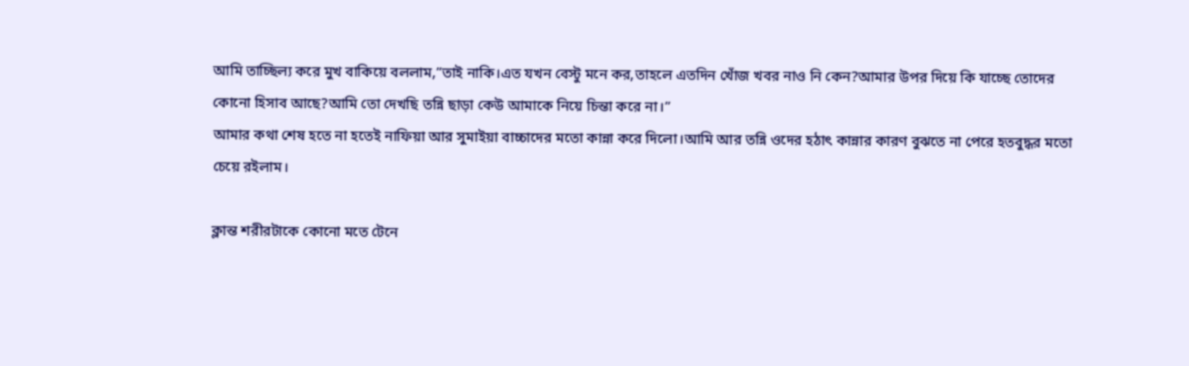আমি তাচ্ছিল্য করে মুখ বাকিয়ে বললাম,”তাই নাকি।এত যখন বেস্টু মনে কর,তাহলে এতদিন খোঁজ খবর নাও নি কেন?আমার উপর দিয়ে কি যাচ্ছে তোদের কোনো হিসাব আছে?আমি তো দেখছি তন্নি ছাড়া কেউ আমাকে নিয়ে চিন্তা করে না।”
আমার কথা শেষ হতে না হতেই নাফিয়া আর সুমাইয়া বাচ্চাদের মতো কান্না করে দিলো।আমি আর তন্নি ওদের হঠাৎ কান্নার কারণ বুঝতে না পেরে হতবুদ্ধর মতো চেয়ে রইলাম।

ক্লান্ত শরীরটাকে কোনো মতে টেনে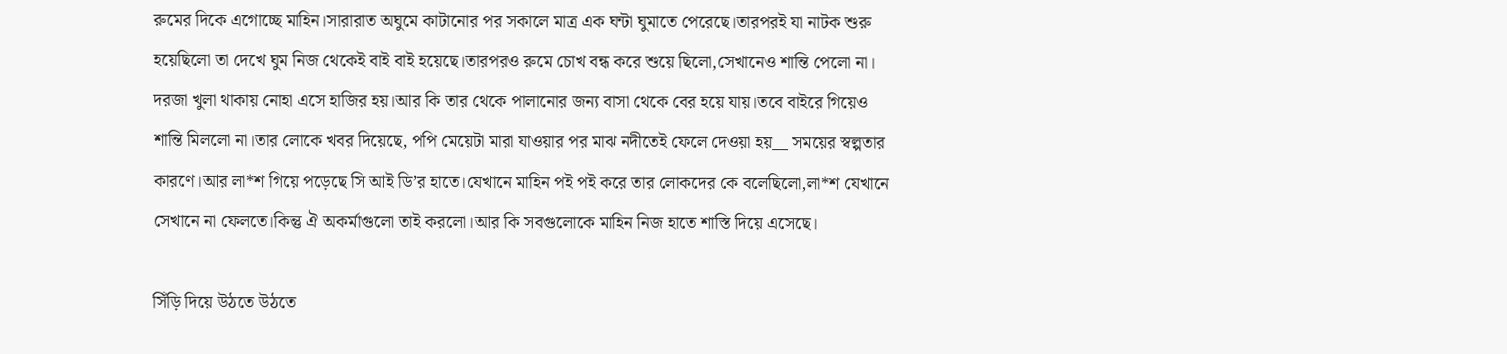রুমের দিকে এগোচ্ছে মাহিন।সারারাত অঘুমে কাটানোর পর সকালে মাত্র এক ঘন্টা ঘুমাতে পেরেছে।তারপরই যা নাটক শুরু হয়েছিলো তা দেখে ঘুম নিজ থেকেই বাই বাই হয়েছে।তারপরও রুমে চোখ বন্ধ করে শুয়ে ছিলো,সেখানেও শান্তি পেলো না। দরজা খুলা থাকায় নোহা এসে হাজির হয়।আর কি তার থেকে পালানোর জন্য বাসা থেকে বের হয়ে যায়।তবে বাইরে গিয়েও শান্তি মিললো না।তার লোকে খবর দিয়েছে, পপি মেয়েটা মারা যাওয়ার পর মাঝ নদীতেই ফেলে দেওয়া হয়__ সময়ের স্বল্পতার কারণে।আর লা*শ গিয়ে পড়েছে সি আই ডি’র হাতে।যেখানে মাহিন পই পই করে তার লোকদের কে বলেছিলো,লা*শ যেখানে সেখানে না ফেলতে।কিন্তু ঐ অকর্মাগুলো তাই করলো।আর কি সবগুলোকে মাহিন নিজ হাতে শাস্তি দিয়ে এসেছে।

সিঁড়ি দিয়ে উঠতে উঠতে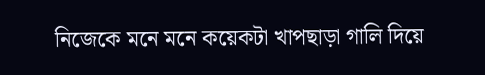নিজেকে মনে মনে কয়েকটা খাপছাড়া গালি দিয়ে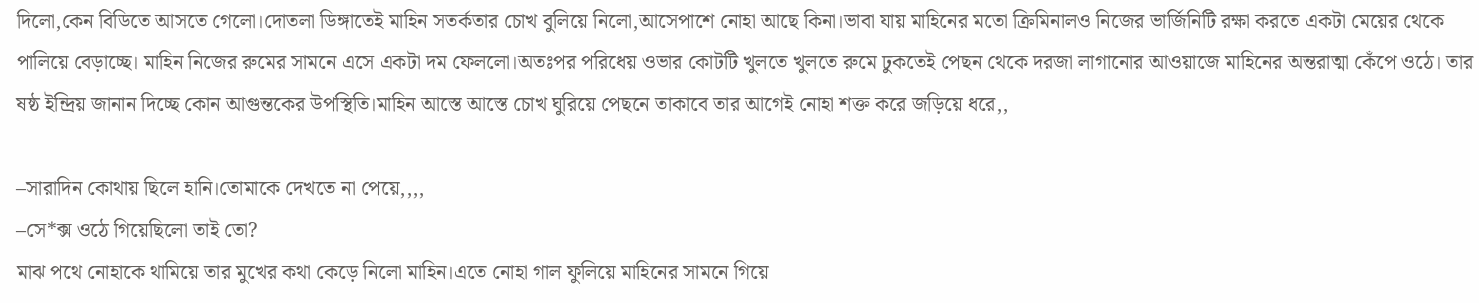দিলো,কেন বিডিতে আসতে গেলো।দোতলা ডিঙ্গাতেই মাহিন সতর্কতার চোখ বুলিয়ে নিলো,আসেপাশে নোহা আছে কিনা।ভাবা যায় মাহিনের মতো ক্রিমিনালও নিজের ভার্জিনিটি রক্ষা করতে একটা মেয়ের থেকে পালিয়ে বেড়াচ্ছে। মাহিন নিজের রুমের সামনে এসে একটা দম ফেললো।অতঃপর পরিধেয় ওভার কোটটি খুলতে খুলতে রুমে ঢুকতেই পেছন থেকে দরজা লাগানোর আওয়াজে মাহিনের অন্তরাত্মা কেঁপে ওঠে। তার ষষ্ঠ ইন্দ্রিয় জানান দিচ্ছে কোন আগুন্তকের উপস্থিতি।মাহিন আস্তে আস্তে চোখ ঘুরিয়ে পেছনে তাকাবে তার আগেই নোহা শক্ত করে জড়িয়ে ধরে,,

–সারাদিন কোথায় ছিলে হানি।তোমাকে দেখতে না পেয়ে,,,,
–সে*ক্স ওঠে গিয়েছিলো তাই তো?
মাঝ পথে নোহাকে থামিয়ে তার মুখের কথা কেড়ে নিলো মাহিন।এতে নোহা গাল ফুলিয়ে মাহিনের সামনে গিয়ে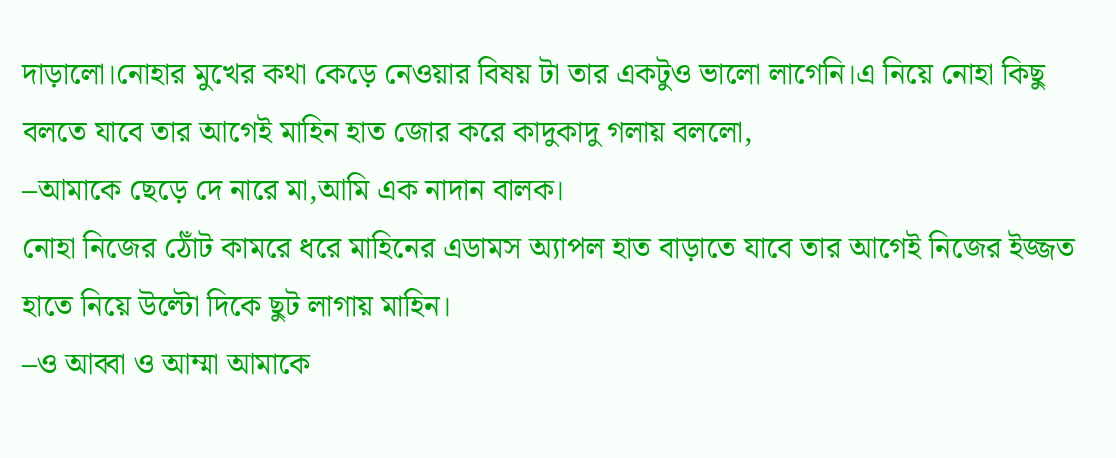দাড়ালো।নোহার মুখের কথা কেড়ে নেওয়ার বিষয় টা তার একটুও ভালো লাগেনি।এ নিয়ে নোহা কিছু বলতে যাবে তার আগেই মাহিন হাত জোর করে কাদুকাদু গলায় বললো,
–আমাকে ছেড়ে দে নারে মা,আমি এক নাদান বালক।
নোহা নিজের ঠোঁট কামরে ধরে মাহিনের এডামস অ্যাপল হাত বাড়াতে যাবে তার আগেই নিজের ইজ্জত হাতে নিয়ে উল্টো দিকে ছুট লাগায় মাহিন।
–ও আব্বা ও আম্মা আমাকে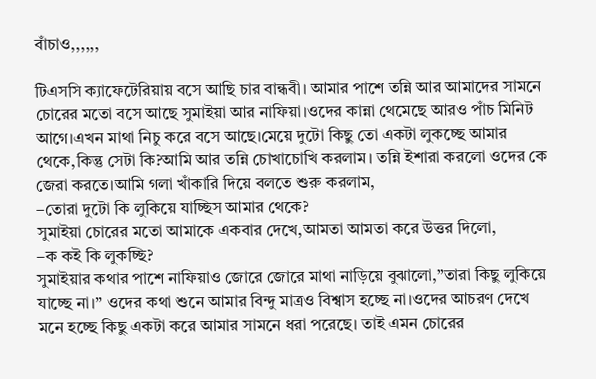বাঁচাও,,,,,,

টিএসসি ক্যাফেটেরিয়ায় বসে আছি চার বান্ধবী। আমার পাশে তন্নি আর আমাদের সামনে চোরের মতো বসে আছে সুমাইয়া আর নাফিয়া।ওদের কান্না থেমেছে আরও পাঁচ মিনিট আগে।এখন মাথা নিচু করে বসে আছে।মেয়ে দুটো কিছু তো একটা লুকচ্ছে আমার থেকে,কিন্তু সেটা কি?আমি আর তন্নি চোখাচোখি করলাম। তন্নি ইশারা করলো ওদের কে জেরা করতে।আমি গলা খাঁকারি দিয়ে বলতে শুরু করলাম,
–তোরা দুটো কি লুকিয়ে যাচ্ছিস আমার থেকে?
সুমাইয়া চোরের মতো আমাকে একবার দেখে,আমতা আমতা করে উত্তর দিলো,
–ক কই কি লুকচ্ছি?
সুমাইয়ার কথার পাশে নাফিয়াও জোরে জোরে মাথা নাড়িয়ে বুঝালো,”তারা কিছু লুকিয়ে যাচ্ছে না।” ওদের কথা শুনে আমার বিন্দু মাত্রও বিশ্বাস হচ্ছে না।ওদের আচরণ দেখে মনে হচ্ছে কিছু একটা করে আমার সামনে ধরা পরেছে। তাই এমন চোরের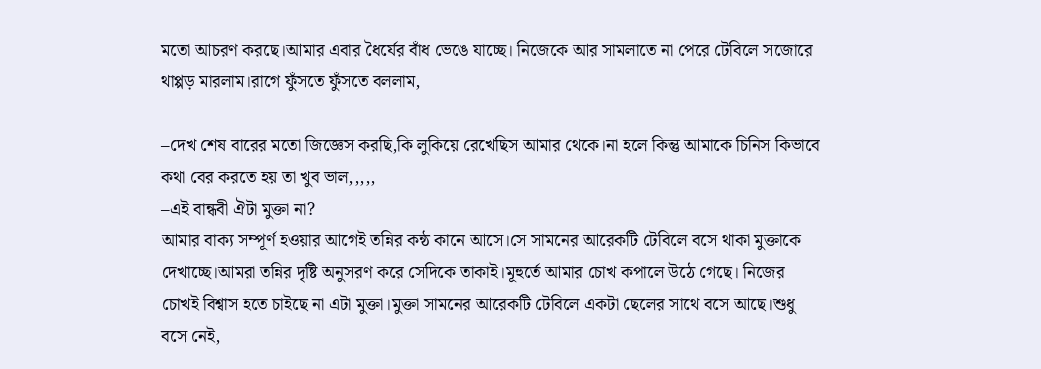মতো আচরণ করছে।আমার এবার ধৈর্যের বাঁধ ভেঙে যাচ্ছে। নিজেকে আর সামলাতে না পেরে টেবিলে সজোরে থাপ্পড় মারলাম।রাগে ফুঁসতে ফুঁসতে বললাম,

–দেখ শেষ বারের মতো জিজ্ঞেস করছি,কি লুকিয়ে রেখেছিস আমার থেকে।না হলে কিন্তু আমাকে চিনিস কিভাবে কথা বের করতে হয় তা খুব ভাল,,,,,
–এই বান্ধবী ঐটা মুক্তা না?
আমার বাক্য সম্পূর্ণ হওয়ার আগেই তন্নির কন্ঠ কানে আসে।সে সামনের আরেকটি টেবিলে বসে থাকা মুক্তাকে দেখাচ্ছে।আমরা তন্নির দৃষ্টি অনুসরণ করে সেদিকে তাকাই।মূহুর্তে আমার চোখ কপালে উঠে গেছে। নিজের চোখই বিশ্বাস হতে চাইছে না এটা মুক্তা।মুক্তা সামনের আরেকটি টেবিলে একটা ছেলের সাথে বসে আছে।শুধু বসে নেই,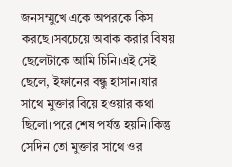জনসম্মুখে একে অপরকে কিস করছে।সবচেয়ে অবাক করার বিষয় ছেলেটাকে আমি চিনি।এই সেই ছেলে, ইফানের বন্ধু হাসান।যার সাথে মুক্তার বিয়ে হওয়ার কথা ছিলো।পরে শেষ পর্যন্ত হয়নি।কিন্তু সেদিন তো মুক্তার সাথে ওর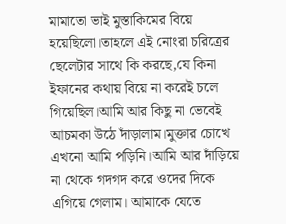মামাতো ভাই মুস্তাকিমের বিয়ে হয়েছিলো।তাহলে এই নোংরা চরিত্রের ছেলেটার সাথে কি করছে,যে কিনা ইফানের কথায় বিয়ে না করেই চলে গিয়েছিল।আমি আর কিছু না ভেবেই আচমকা উঠে দাঁড়ালাম।মুক্তার চোখে এখনো আমি পড়িনি।আমি আর দাঁড়িয়ে না থেকে গদগদ করে ওদের দিকে এগিয়ে গেলাম। আমাকে যেতে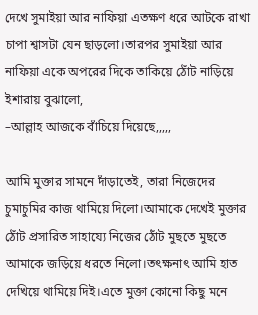দেখে সুমাইয়া আর নাফিয়া এতক্ষণ ধরে আটকে রাখা চাপা শ্বাসটা যেন ছাড়লো।তারপর সুমাইয়া আর নাফিয়া একে অপরের দিকে তাকিয়ে ঠোঁট নাড়িয়ে ইশারায় বুঝালো,
–আল্লাহ আজকে বাঁচিয়ে দিয়েছে,,,,,

আমি মুক্তার সামনে দাঁড়াতেই, তারা নিজেদের চুমাচুমির কাজ থামিয়ে দিলো।আমাকে দেখেই মুক্তার ঠোঁট প্রসারিত সাহায্যে নিজের ঠোঁট মুছতে মুছতে আমাকে জড়িয়ে ধরতে নিলো।তৎক্ষনাৎ আমি হাত দেখিয়ে থামিয়ে দিই।এতে মুক্তা কোনো কিছু মনে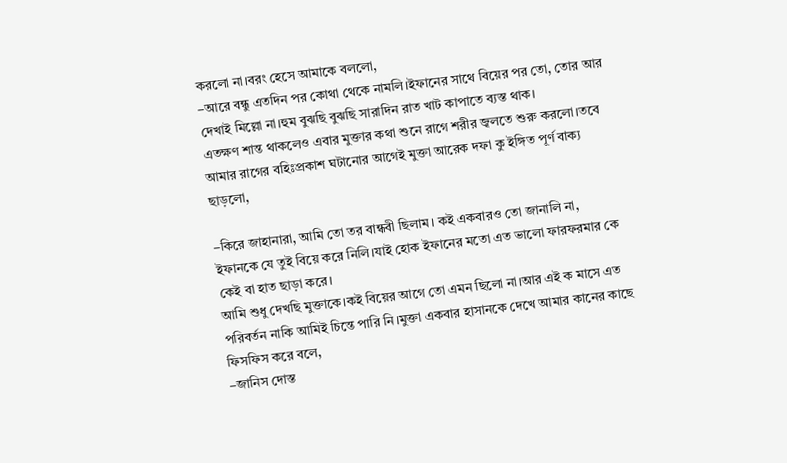করলো না।বরং হেসে আমাকে বললো,
–আরে বন্ধু এতদিন পর কোথা থেকে নামলি।ইফানের সাথে বিয়ের পর তো, তোর আর দেখাই মিল্লো না।হুম বুঝছি বুঝছি সারাদিন রাত খাট কাপাতে ব্যস্ত থাক।
এতক্ষণ শান্ত থাকলেও এবার মুক্তার কথা শুনে রাগে শরীর জ্বলতে শুরু করলো।তবে আমার রাগের বহিঃপ্রকাশ ঘটানোর আগেই মুক্তা আরেক দফা কু ইঙ্গিত পূর্ণ বাক্য ছাড়লো,

–কিরে জাহানারা, আমি তো তর বান্ধবী ছিলাম। কই একবারও তো জানালি না, ইফানকে যে তুই বিয়ে করে নিলি।যাই হোক ইফানের মতো এত ভালো ফারফরমার কে কেই বা হাত ছাড়া করে।
আমি শুধু দেখছি মুক্তাকে।কই বিয়ের আগে তো এমন ছিলো না।আর এই ক মাসে এত পরিবর্তন নাকি আমিই চিন্তে পারি নি।মুক্তা একবার হাসানকে দেখে আমার কানের কাছে ফিসফিস করে বলে,
–জানিস দোস্ত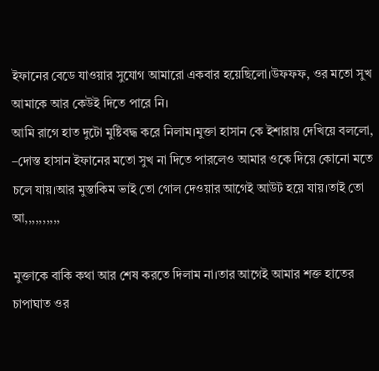ইফানের বেডে যাওয়ার সুযোগ আমারো একবার হয়েছিলো।উফফফ, ওর মতো সুখ আমাকে আর কেউই দিতে পারে নি।
আমি রাগে হাত দুটো মুষ্টিবদ্ধ করে নিলাম।মুক্তা হাসান কে ইশারায় দেখিয়ে বললো,
–দোস্ত হাসান ইফানের মতো সুখ না দিতে পারলেও আমার ওকে দিয়ে কোনো মতে চলে যায়।আর মুস্তাকিম ভাই তো গোল দেওয়ার আগেই আউট হয়ে যায়।তাই তো আ,,,,,,,,,,

মুক্তাকে বাকি কথা আর শেষ করতে দিলাম না।তার আগেই আমার শক্ত হাতের চাপাঘাত ওর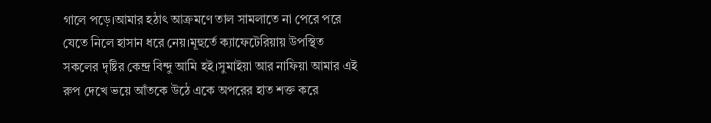গালে পড়ে।আমার হঠাৎ আক্রমণে তাল সামলাতে না পেরে পরে যেতে নিলে হাসান ধরে নেয়।মূহুর্তে ক্যাফেটেরিয়ায় উপস্থিত সকলের দৃষ্টির কেন্দ্র বিন্দু আমি হই।সুমাইয়া আর নাফিয়া আমার এই রুপ দেখে ভয়ে আঁতকে উঠে একে অপরের হাত শক্ত করে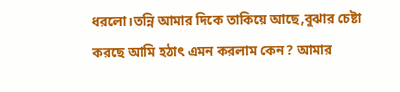ধরলো।তন্নি আমার দিকে তাকিয়ে আছে,বুঝার চেষ্টা করছে আমি হঠাৎ এমন করলাম কেন? আমার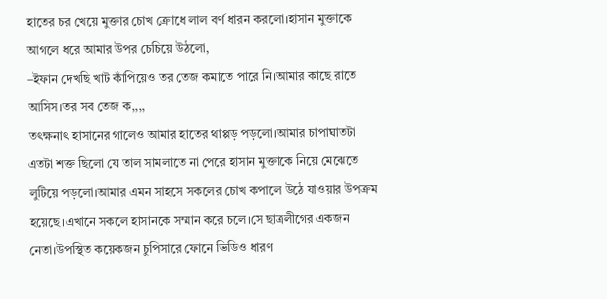হাতের চর খেয়ে মুক্তার চোখ ক্রোধে লাল বর্ণ ধারন করলো।হাসান মুক্তাকে আগলে ধরে আমার উপর চেচিয়ে উঠলো,
–ইফান দেখছি খাট কাঁপিয়েও তর তেজ কমাতে পারে নি।আমার কাছে রাতে আসিস।তর সব তেজ ক,,,,
তৎক্ষনাৎ হাসানের গালেও আমার হাতের থাপ্পড় পড়লো।আমার চাপাঘাতটা এতটা শক্ত ছিলো যে তাল সামলাতে না পেরে হাসান মুক্তাকে নিয়ে মেঝেতে লুটিয়ে পড়লো।আমার এমন সাহসে সকলের চোখ কপালে উঠে যাওয়ার উপক্রম হয়েছে।এখানে সকলে হাসানকে সম্মান করে চলে।সে ছাত্রলীগের একজন নেতা।উপস্থিত কয়েকজন চুপিসারে ফোনে ভিডিও ধারণ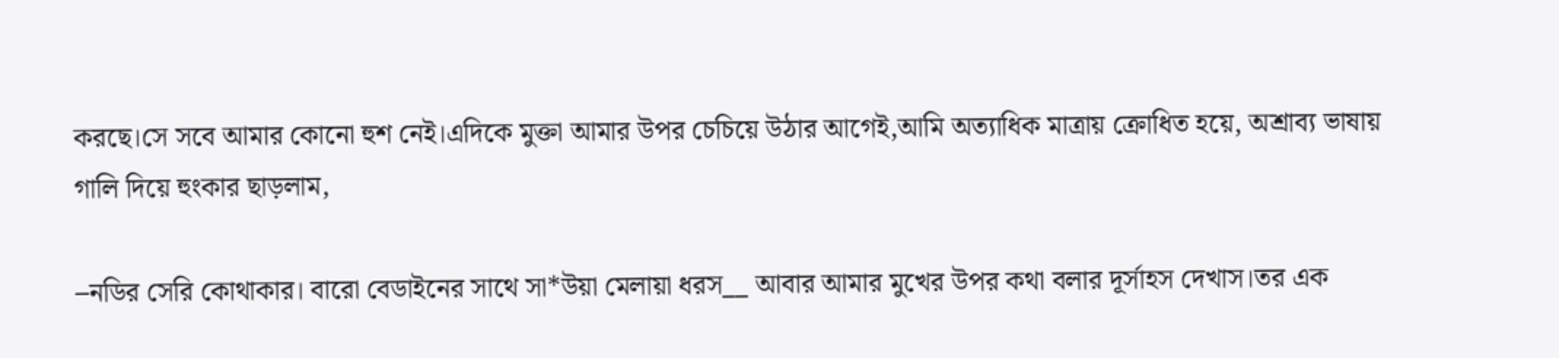করছে।সে সবে আমার কোনো হুশ নেই।এদিকে মুক্তা আমার উপর চেচিয়ে উঠার আগেই,আমি অত্যাধিক মাত্রায় ক্রোধিত হয়ে, অশ্রাব্য ভাষায় গালি দিয়ে হুংকার ছাড়লাম,

–নডির সেরি কোথাকার। বারো বেডাইনের সাথে সা*উয়া মেলায়া ধরস__ আবার আমার মুখের উপর কথা বলার দূর্সাহস দেখাস।তর এক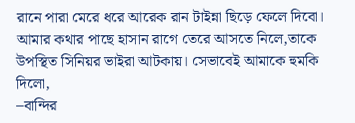রানে পারা মেরে ধরে আরেক রান টাইন্না ছিড়ে ফেলে দিবো।
আমার কথার পাছে হাসান রাগে তেরে আসতে নিলে,তাকে উপস্থিত সিনিয়র ভাইরা আটকায়। সেভাবেই আমাকে হুমকি দিলো,
–বান্দির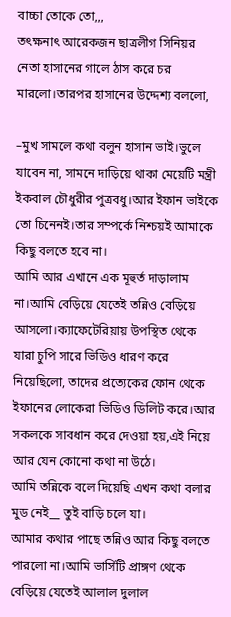বাচ্চা তোকে তো,,,
তৎক্ষনাৎ আরেকজন ছাত্রলীগ সিনিয়র নেতা হাসানের গালে ঠাস করে চর মারলো।তারপর হাসানের উদ্দেশ্য বললো,

–মুখ সামলে কথা বলুন হাসান ভাই।ভুলে যাবেন না, সামনে দাড়িয়ে থাকা মেয়েটি মন্ত্রী ইকবাল চৌধুরীর পুত্রবধু।আর ইফান ভাইকে তো চিনেনই।তার সম্পর্কে নিশ্চয়ই আমাকে কিছু বলতে হবে না।
আমি আর এখানে এক মূহুর্ত দাড়ালাম না।আমি বেড়িয়ে যেতেই তন্নিও বেড়িয়ে আসলো।ক্যাফেটেরিয়ায় উপস্থিত থেকে যারা চুপি সারে ভিডিও ধারণ করে নিয়েছিলো, তাদের প্রত্যেকের ফোন থেকে ইফানের লোকেরা ভিডিও ডিলিট করে।আর সকলকে সাবধান করে দেওয়া হয়,এই নিয়ে আর যেন কোনো কথা না উঠে।
আমি তন্নিকে বলে দিয়েছি এখন কথা বলার মুড নেই__ তুই বাড়ি চলে যা।
আমার কথার পাছে তন্নিও আর কিছু বলতে পারলো না।আমি ভার্সিটি প্রাঙ্গণ থেকে বেড়িয়ে যেতেই আলাল দুলাল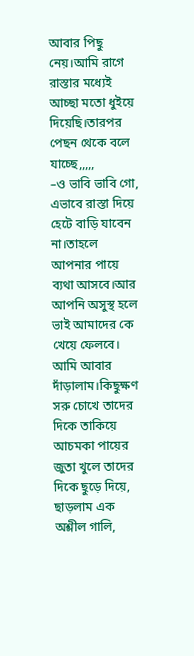আবার পিছু নেয়।আমি রাগে রাস্তার মধ্যেই আচ্ছা মতো ধুইয়ে দিয়েছি।তারপর পেছন থেকে বলে যাচ্ছে,,,,,
–ও ভাবি ভাবি গো, এভাবে রাস্তা দিয়ে হেটে বাড়ি যাবেন না।তাহলে আপনার পায়ে ব্যথা আসবে।আর আপনি অসুস্থ হলে ভাই আমাদের কে খেয়ে ফেলবে।
আমি আবার দাঁড়ালাম।কিছুক্ষণ সরু চোখে তাদের দিকে তাকিয়ে আচমকা পায়ের জুতা খুলে তাদের দিকে ছুড়ে দিয়ে, ছাড়লাম এক অশ্লীল গালি,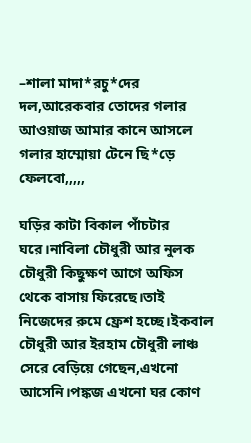–শালা মাদা*রচু*দের দল,আরেকবার তোদের গলার আওয়াজ আমার কানে আসলে গলার হাম্মোয়া টেনে ছি*ড়ে ফেলবো,,,,,

ঘড়ির কাটা বিকাল পাঁচটার ঘরে।নাবিলা চৌধুরী আর নুলক চৌধুরী কিছুক্ষণ আগে অফিস থেকে বাসায় ফিরেছে।তাই নিজেদের রুমে ফ্রেশ হচ্ছে।ইকবাল চৌধুরী আর ইরহাম চৌধুরী লাঞ্চ সেরে বেড়িয়ে গেছেন,এখনো আসেনি।পঙ্কজ এখনো ঘর কোণ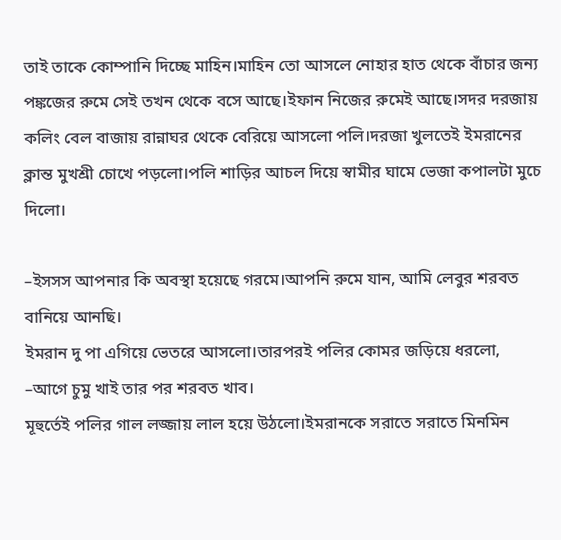তাই তাকে কোম্পানি দিচ্ছে মাহিন।মাহিন তো আসলে নোহার হাত থেকে বাঁচার জন্য পঙ্কজের রুমে সেই তখন থেকে বসে আছে।ইফান নিজের রুমেই আছে।সদর দরজায় কলিং বেল বাজায় রান্নাঘর থেকে বেরিয়ে আসলো পলি।দরজা খুলতেই ইমরানের ক্লান্ত মুখশ্রী চোখে পড়লো।পলি শাড়ির আচল দিয়ে স্বামীর ঘামে ভেজা কপালটা মুচে দিলো।

–ইসসস আপনার কি অবস্থা হয়েছে গরমে।আপনি রুমে যান, আমি লেবুর শরবত বানিয়ে আনছি।
ইমরান দু পা এগিয়ে ভেতরে আসলো।তারপরই পলির কোমর জড়িয়ে ধরলো,
–আগে চুমু খাই তার পর শরবত খাব।
মূহুর্তেই পলির গাল লজ্জায় লাল হয়ে উঠলো।ইমরানকে সরাতে সরাতে মিনমিন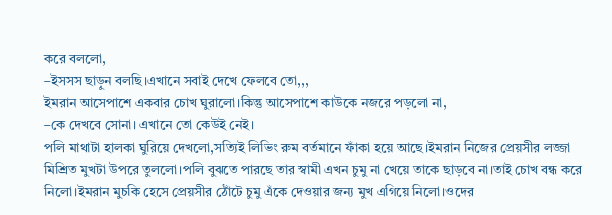করে বললো,
–ইসসস ছাড়ুন বলছি।এখানে সবাই দেখে ফেলবে তো,,,
ইমরান আসেপাশে একবার চোখ ঘুরালো।কিন্তু আসেপাশে কাউকে নজরে পড়লো না,
–কে দেখবে সোনা। এখানে তো কেউই নেই।
পলি মাথাটা হালকা ঘুরিয়ে দেখলো,সত্যিই লিভিং রুম বর্তমানে ফাঁকা হয়ে আছে।ইমরান নিজের প্রেয়সীর লজ্জা মিশ্রিত মুখটা উপরে তুললো।পলি বুঝতে পারছে তার স্বামী এখন চুমু না খেয়ে তাকে ছাড়বে না।তাই চোখ বন্ধ করে নিলো।ইমরান মুচকি হেসে প্রেয়সীর ঠোঁটে চুমু এঁকে দেওয়ার জন্য মুখ এগিয়ে নিলো।ওদের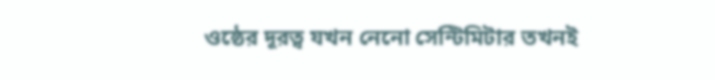ওষ্ঠের দূরত্ব যখন নেনো সেন্টিমিটার তখনই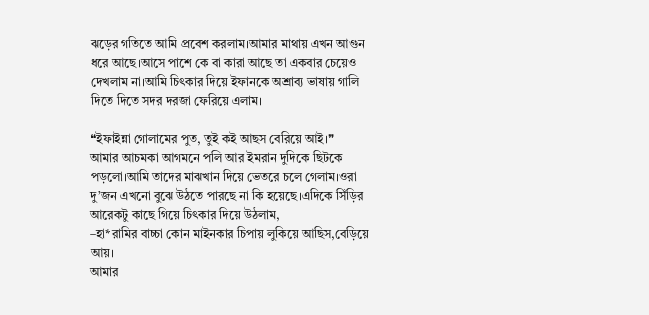ঝড়ের গতিতে আমি প্রবেশ করলাম।আমার মাথায় এখন আগুন ধরে আছে।আসে পাশে কে বা কারা আছে তা একবার চেয়েও দেখলাম না।আমি চিৎকার দিয়ে ইফানকে অশ্রাব্য ভাষায় গালি দিতে দিতে সদর দরজা ফেরিয়ে এলাম।

❝ইফাইন্না গোলামের পুত, তুই কই আছস বেরিয়ে আই।❞
আমার আচমকা আগমনে পলি আর ইমরান দুদিকে ছিটকে পড়লো।আমি তাদের মাঝখান দিয়ে ভেতরে চলে গেলাম।ওরা দু’জন এখনো বুঝে উঠতে পারছে না কি হয়েছে।এদিকে সিঁড়ির আরেকটু কাছে গিয়ে চিৎকার দিয়ে উঠলাম,
–হা*রামির বাচ্চা কোন মাইনকার চিপায় লুকিয়ে আছিস,বেড়িয়ে আয়।
আমার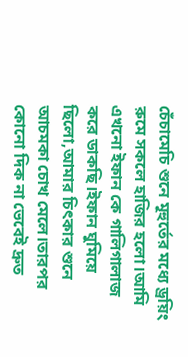চেঁচামেচি শুনে মূহুর্তের মধ্যে ড্রয়িং রুমে সকলে হাজির হলো।আমি এখনো ইফান কে গালিগালাজ করে ডাকছি।ইফান ঘুমিয়ে ছিলো,আমার চিৎকার শুনে আচমকা চোখ মেলে।তারপর কোনো দিক না ভেবেই দ্রুত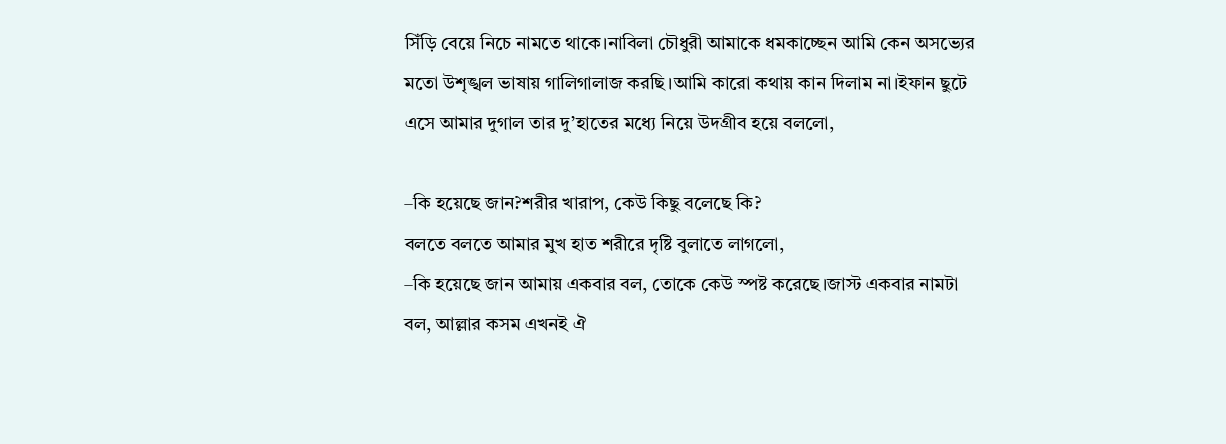সিঁড়ি বেয়ে নিচে নামতে থাকে।নাবিলা চৌধুরী আমাকে ধমকাচ্ছেন আমি কেন অসভ্যের মতো উশৃঙ্খল ভাষায় গালিগালাজ করছি।আমি কারো কথায় কান দিলাম না।ইফান ছুটে এসে আমার দুগাল তার দু’হাতের মধ্যে নিয়ে উদগ্রীব হয়ে বললো,

–কি হয়েছে জান?শরীর খারাপ, কেউ কিছু বলেছে কি?
বলতে বলতে আমার মুখ হাত শরীরে দৃষ্টি বুলাতে লাগলো,
–কি হয়েছে জান আমায় একবার বল, তোকে কেউ স্পষ্ট করেছে।জাস্ট একবার নামটা বল, আল্লার কসম এখনই ঐ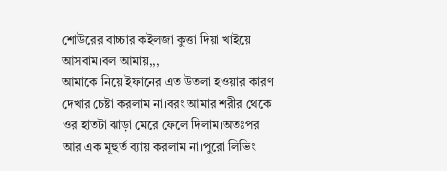শোউরের বাচ্চার কইলজা কুত্তা দিয়া খাইয়ে আসবাম।বল আমায়,,,
আমাকে নিয়ে ইফানের এত উতলা হওয়ার কারণ দেখার চেষ্টা করলাম না।বরং আমার শরীর থেকে ওর হাতটা ঝাড়া মেরে ফেলে দিলাম।অতঃপর আর এক মূহুর্ত ব্যায় করলাম না।পুরো লিভিং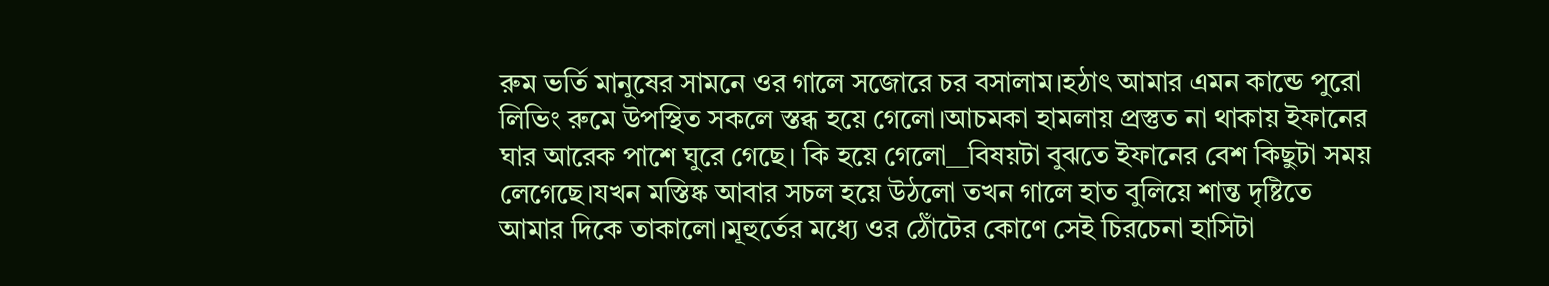রুম ভর্তি মানুষের সামনে ওর গালে সজোরে চর বসালাম।হঠাৎ আমার এমন কান্ডে পুরো লিভিং রুমে উপস্থিত সকলে স্তব্ধ হয়ে গেলো।আচমকা হামলায় প্রস্তুত না থাকায় ইফানের ঘার আরেক পাশে ঘুরে গেছে। কি হয়ে গেলো__বিষয়টা বুঝতে ইফানের বেশ কিছুটা সময় লেগেছে।যখন মস্তিষ্ক আবার সচল হয়ে উঠলো তখন গালে হাত বুলিয়ে শান্ত দৃষ্টিতে আমার দিকে তাকালো।মূহুর্তের মধ্যে ওর ঠোঁটের কোণে সেই চিরচেনা হাসিটা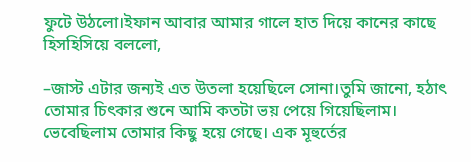ফুটে উঠলো।ইফান আবার আমার গালে হাত দিয়ে কানের কাছে হিসহিসিয়ে বললো,

–জাস্ট এটার জন্যই এত উতলা হয়েছিলে সোনা।তুমি জানো, হঠাৎ তোমার চিৎকার শুনে আমি কতটা ভয় পেয়ে গিয়েছিলাম। ভেবেছিলাম তোমার কিছু হয়ে গেছে। এক মূহুর্তের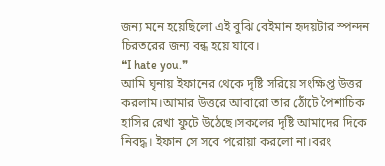জন্য মনে হয়েছিলো এই বুঝি বেইমান হৃদয়টার স্পন্দন চিরতরের জন্য বন্ধ হয়ে যাবে।
❝I hate you.❞
আমি ঘৃনায় ইফানের থেকে দৃষ্টি সরিয়ে সংক্ষিপ্ত উত্তর করলাম।আমার উত্তরে আবারো তার ঠোঁটে পৈশাচিক হাসির রেখা ফুটে উঠেছে।সকলের দৃষ্টি আমাদের দিকে নিবদ্ধ। ইফান সে সবে পরোয়া করলো না।বরং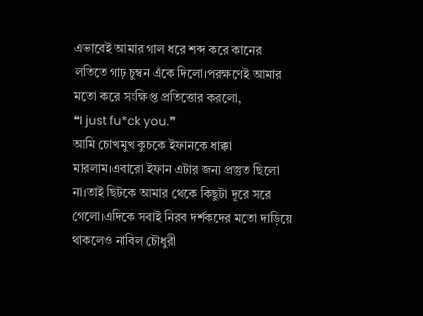এভাবেই আমার গাল ধরে শব্দ করে কানের লতিতে গাঢ় চুম্বন এঁকে দিলো।পরক্ষণেই আমার মতো করে সংক্ষিপ্ত প্রতিত্তোর করলো,
❝I just fu*ck you.❞
আমি চোখমুখ কুচকে ইফানকে ধাক্কা মারলাম।এবারো ইফান এটার জন্য প্রস্তুত ছিলো না।তাই ছিটকে আমার থেকে কিছুটা দূরে সরে গেলো।এদিকে সবাই নিরব দর্শকদের মতো দাড়িয়ে থাকলেও নাবিল চৌধুরী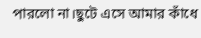পারলো না।ছুটে এসে আমার কাঁধে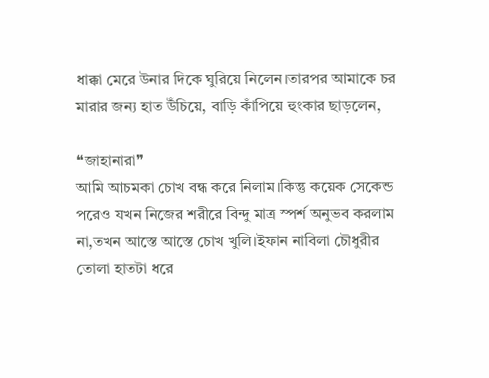ধাক্কা মেরে উনার দিকে ঘুরিয়ে নিলেন।তারপর আমাকে চর মারার জন্য হাত উঁচিয়ে, বাড়ি কাঁপিয়ে হুংকার ছাড়লেন,

❝জাহানারা❞
আমি আচমকা চোখ বন্ধ করে নিলাম।কিন্তু কয়েক সেকেন্ড পরেও যখন নিজের শরীরে বিন্দু মাত্র স্পর্শ অনুভব করলাম না,তখন আস্তে আস্তে চোখ খুলি।ইফান নাবিলা চৌধুরীর তোলা হাতটা ধরে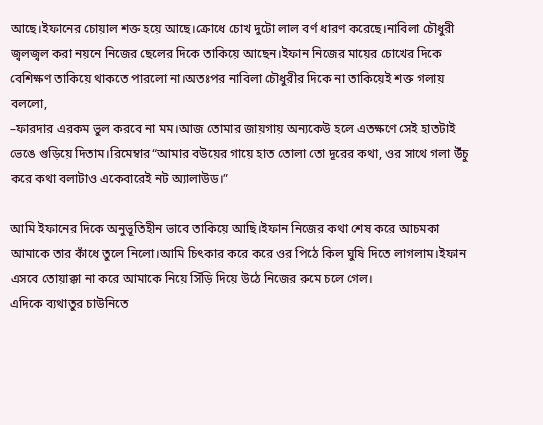আছে।ইফানের চোয়াল শক্ত হয়ে আছে।ক্রোধে চোখ দুটো লাল বর্ণ ধারণ করেছে।নাবিলা চৌধুরী জ্বলজ্বল করা নয়নে নিজের ছেলের দিকে তাকিয়ে আছেন।ইফান নিজের মায়ের চোখের দিকে বেশিক্ষণ তাকিয়ে থাকতে পারলো না।অতঃপর নাবিলা চৌধুরীর দিকে না তাকিয়েই শক্ত গলায় বললো,
–ফারদার এরকম ভুল করবে না মম।আজ তোমার জায়গায় অন্যকেউ হলে এতক্ষণে সেই হাতটাই ভেঙে গুড়িয়ে দিতাম।রিমেম্বার“আমার বউয়ের গায়ে হাত তোলা তো দূরের কথা, ওর সাথে গলা উঁচু করে কথা বলাটাও একেবারেই নট অ্যালাউড।”

আমি ইফানের দিকে অনুভূতিহীন ভাবে তাকিয়ে আছি।ইফান নিজের কথা শেষ করে আচমকা আমাকে তার কাঁধে তুলে নিলো।আমি চিৎকার করে করে ওর পিঠে কিল ঘুষি দিতে লাগলাম।ইফান এসবে তোয়াক্কা না করে আমাকে নিয়ে সিঁড়ি দিয়ে উঠে নিজের রুমে চলে গেল।
এদিকে ব্যথাতুর চাউনিতে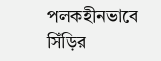পলকহীনভাবে সিঁড়ির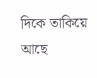দিকে তাকিয়ে আছে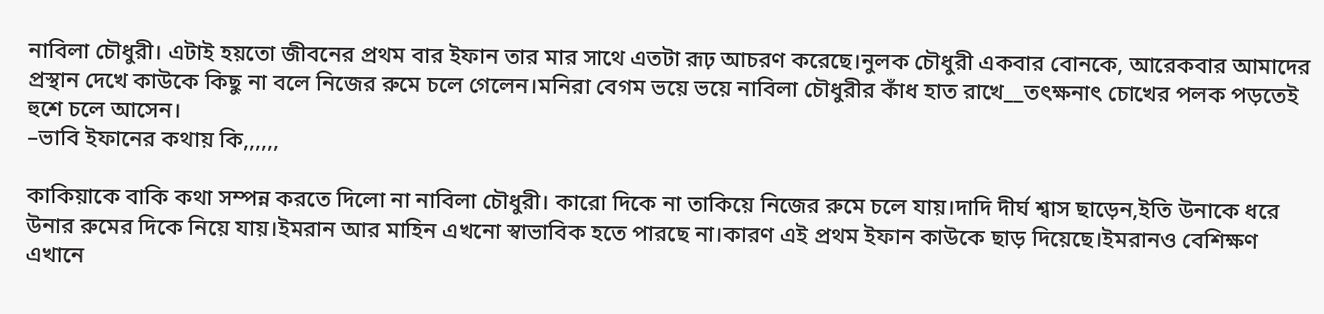নাবিলা চৌধুরী। এটাই হয়তো জীবনের প্রথম বার ইফান তার মার সাথে এতটা রূঢ় আচরণ করেছে।নুলক চৌধুরী একবার বোনকে, আরেকবার আমাদের প্রস্থান দেখে কাউকে কিছু না বলে নিজের রুমে চলে গেলেন।মনিরা বেগম ভয়ে ভয়ে নাবিলা চৌধুরীর কাঁধ হাত রাখে__তৎক্ষনাৎ চোখের পলক পড়তেই হুশে চলে আসেন।
–ভাবি ইফানের কথায় কি,,,,,,

কাকিয়াকে বাকি কথা সম্পন্ন করতে দিলো না নাবিলা চৌধুরী। কারো দিকে না তাকিয়ে নিজের রুমে চলে যায়।দাদি দীর্ঘ শ্বাস ছাড়েন,ইতি উনাকে ধরে উনার রুমের দিকে নিয়ে যায়।ইমরান আর মাহিন এখনো স্বাভাবিক হতে পারছে না।কারণ এই প্রথম ইফান কাউকে ছাড় দিয়েছে।ইমরানও বেশিক্ষণ এখানে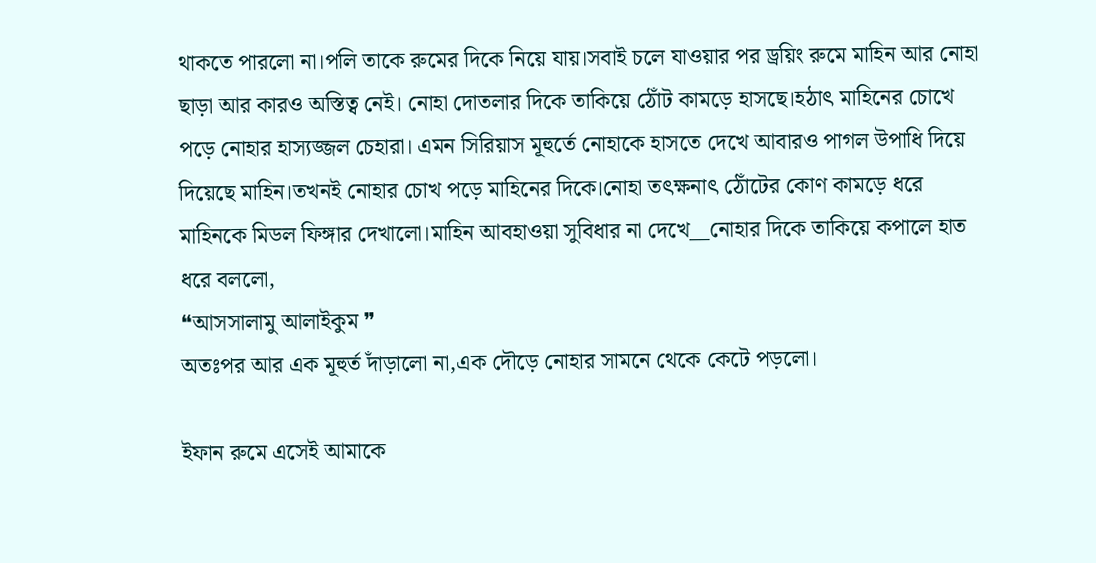থাকতে পারলো না।পলি তাকে রুমের দিকে নিয়ে যায়।সবাই চলে যাওয়ার পর ড্রয়িং রুমে মাহিন আর নোহা ছাড়া আর কারও অস্তিত্ব নেই। নোহা দোতলার দিকে তাকিয়ে ঠোঁট কামড়ে হাসছে।হঠাৎ মাহিনের চোখে পড়ে নোহার হাস্যজ্জল চেহারা। এমন সিরিয়াস মূহুর্তে নোহাকে হাসতে দেখে আবারও পাগল উপাধি দিয়ে দিয়েছে মাহিন।তখনই নোহার চোখ পড়ে মাহিনের দিকে।নোহা তৎক্ষনাৎ ঠোঁটের কোণ কামড়ে ধরে মাহিনকে মিডল ফিঙ্গার দেখালো।মাহিন আবহাওয়া সুবিধার না দেখে__নোহার দিকে তাকিয়ে কপালে হাত ধরে বললো,
❝আসসালামু আলাইকুম ❞
অতঃপর আর এক মূহুর্ত দাঁড়ালো না,এক দৌড়ে নোহার সামনে থেকে কেটে পড়লো।

ইফান রুমে এসেই আমাকে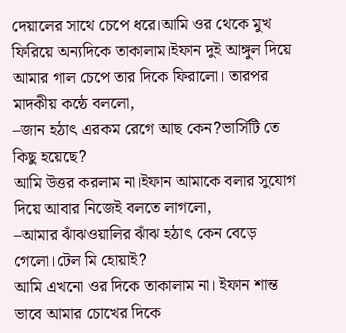দেয়ালের সাথে চেপে ধরে।আমি ওর থেকে মুখ ফিরিয়ে অন্যদিকে তাকালাম।ইফান দুই আঙ্গুল দিয়ে আমার গাল চেপে তার দিকে ফিরালো। তারপর মাদকীয় কন্ঠে বললো,
–জান হঠাৎ এরকম রেগে আছ কেন?ভার্সিটি তে কিছু হয়েছে?
আমি উত্তর করলাম না।ইফান আমাকে বলার সুযোগ দিয়ে আবার নিজেই বলতে লাগলো,
–আমার ঝাঁঝওয়ালির ঝাঁঝ হঠাৎ কেন বেড়ে গেলো।টেল মি হোয়াই?
আমি এখনো ওর দিকে তাকালাম না। ইফান শান্ত ভাবে আমার চোখের দিকে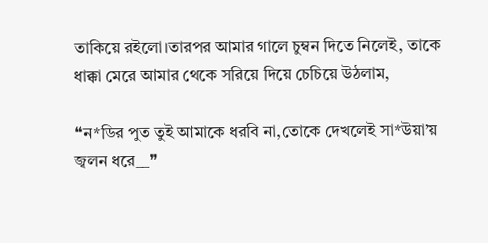তাকিয়ে রইলো।তারপর আমার গালে চুম্বন দিতে নিলেই, তাকে ধাক্কা মেরে আমার থেকে সরিয়ে দিয়ে চেচিয়ে উঠলাম,

❝ন*ডির পুত তুই আমাকে ধরবি না,তোকে দেখলেই সা*উয়া’য় জ্বলন ধরে__❞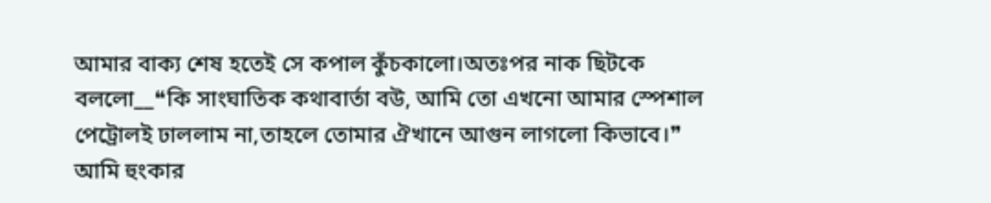আমার বাক্য শেষ হতেই সে কপাল কুঁচকালো।অতঃপর নাক ছিটকে বললো__❝কি সাংঘাতিক কথাবার্তা বউ, আমি তো এখনো আমার স্পেশাল পেট্রোলই ঢাললাম না,তাহলে তোমার ঐখানে আগুন লাগলো কিভাবে।❞
আমি হুংকার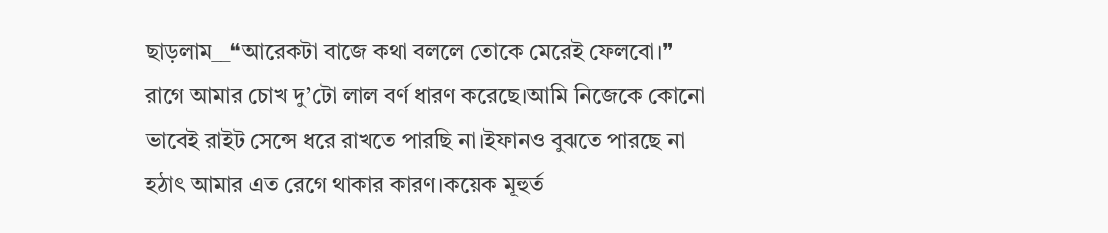ছাড়লাম__❝আরেকটা বাজে কথা বললে তোকে মেরেই ফেলবো।❞
রাগে আমার চোখ দু’টো লাল বর্ণ ধারণ করেছে।আমি নিজেকে কোনো ভাবেই রাইট সেন্সে ধরে রাখতে পারছি না।ইফানও বুঝতে পারছে না হঠাৎ আমার এত রেগে থাকার কারণ।কয়েক মূহুর্ত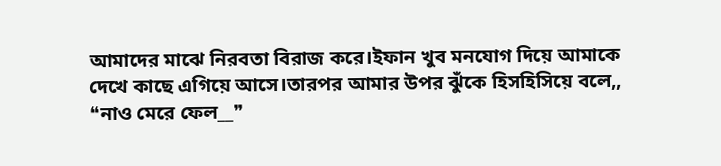আমাদের মাঝে নিরবতা বিরাজ করে।ইফান খুব মনযোগ দিয়ে আমাকে দেখে কাছে এগিয়ে আসে।তারপর আমার উপর ঝুঁকে হিসহিসিয়ে বলে,,
❝নাও মেরে ফেল__❞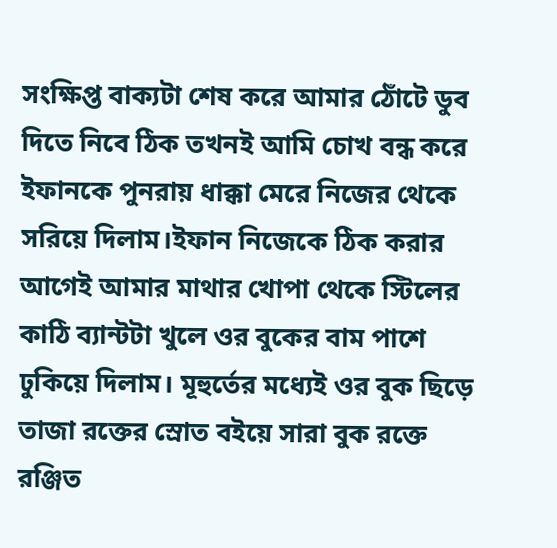সংক্ষিপ্ত বাক্যটা শেষ করে আমার ঠোঁটে ডুব দিতে নিবে ঠিক তখনই আমি চোখ বন্ধ করে ইফানকে পুনরায় ধাক্কা মেরে নিজের থেকে সরিয়ে দিলাম।ইফান নিজেকে ঠিক করার আগেই আমার মাথার খোপা থেকে স্টিলের কাঠি ব্যান্টটা খুলে ওর বুকের বাম পাশে ঢুকিয়ে দিলাম। মূহুর্তের মধ্যেই ওর বুক ছিড়ে তাজা রক্তের স্রোত বইয়ে সারা বুক রক্তে রঞ্জিত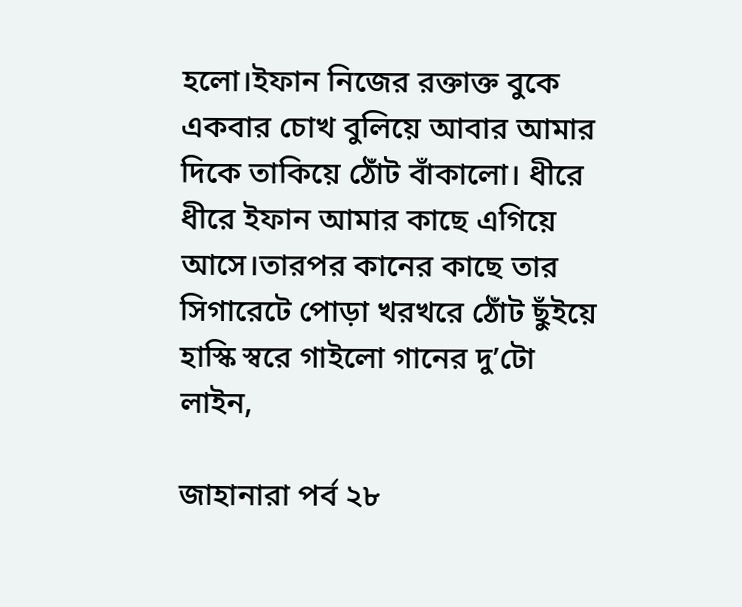হলো।ইফান নিজের রক্তাক্ত বুকে একবার চোখ বুলিয়ে আবার আমার দিকে তাকিয়ে ঠোঁট বাঁকালো। ধীরে ধীরে ইফান আমার কাছে এগিয়ে আসে।তারপর কানের কাছে তার সিগারেটে পোড়া খরখরে ঠোঁট ছুঁইয়ে হাস্কি স্বরে গাইলো গানের দু’টো লাইন,

জাহানারা পর্ব ২৮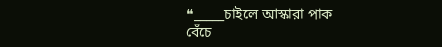❝_____চাইলে আস্কারা পাক
বেঁচে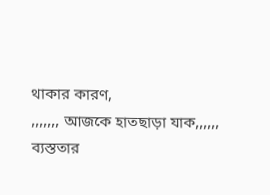থাকার কারণ,
,,,,,,, আজকে হাতছাড়া যাক,,,,,,
ব্যস্ততার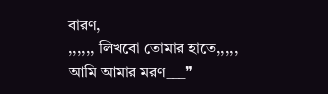বারণ,
,,,,,, লিখবো তোমার হাতে,,,,,
আমি আমার মরণ___❞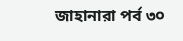জাহানারা পর্ব ৩০